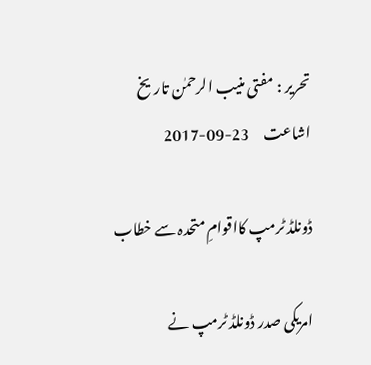تحریر : مفتی منیب الرحمٰن تاریخ اشاعت     23-09-2017

ڈونلڈ ٹرمپ کااقوامِ متحدہ سے خطاب

امریکی صدر ڈونلڈ ٹرمپ نے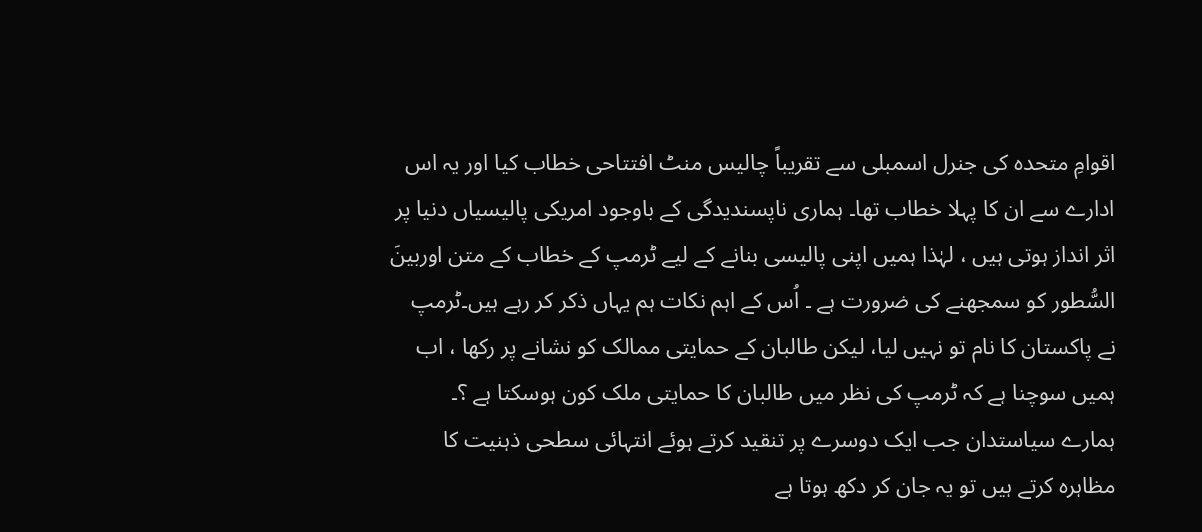اقوامِ متحدہ کی جنرل اسمبلی سے تقریباً چالیس منٹ افتتاحی خطاب کیا اور یہ اس ادارے سے ان کا پہلا خطاب تھا۔ ہماری ناپسندیدگی کے باوجود امریکی پالیسیاں دنیا پر اثر انداز ہوتی ہیں ، لہٰذا ہمیں اپنی پالیسی بنانے کے لیے ٹرمپ کے خطاب کے متن اوربینَ السُّطور کو سمجھنے کی ضرورت ہے ۔ اُس کے اہم نکات ہم یہاں ذکر کر رہے ہیں۔ٹرمپ نے پاکستان کا نام تو نہیں لیا، لیکن طالبان کے حمایتی ممالک کو نشانے پر رکھا ، اب ہمیں سوچنا ہے کہ ٹرمپ کی نظر میں طالبان کا حمایتی ملک کون ہوسکتا ہے ؟۔
ہمارے سیاستدان جب ایک دوسرے پر تنقید کرتے ہوئے انتہائی سطحی ذہنیت کا مظاہرہ کرتے ہیں تو یہ جان کر دکھ ہوتا ہے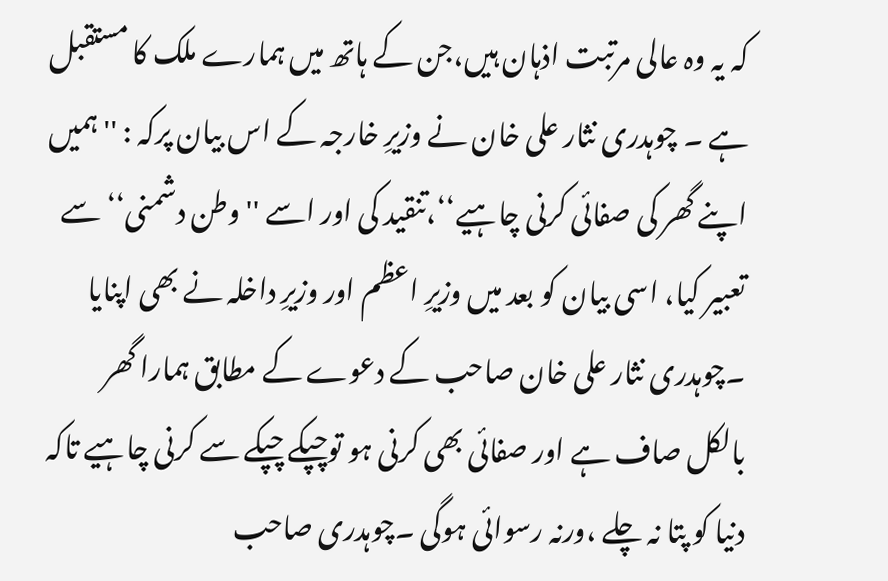کہ یہ وہ عالی مرتبت اذہان ہیں،جن کے ہاتھ میں ہمارے ملک کا مستقبل ہے ۔ چوہدری نثار علی خان نے وزیرِ خارجہ کے اس بیان پرکہ : ''ہمیں اپنے گھر کی صفائی کرنی چاہیے‘‘،تنقید کی اور اسے ''وطن دشمنی‘‘ سے تعبیر کیا، اسی بیان کو بعد میں وزیرِ اعظم اور وزیرِ داخلہ نے بھی اپنایا ۔چوہدری نثار علی خان صاحب کے دعوے کے مطابق ہمارا گھر بالکل صاف ہے اور صفائی بھی کرنی ہو توچپکے چپکے سے کرنی چاہیے تاکہ دنیا کو پتا نہ چلے ،ورنہ رسوائی ہوگی ۔چوہدری صاحب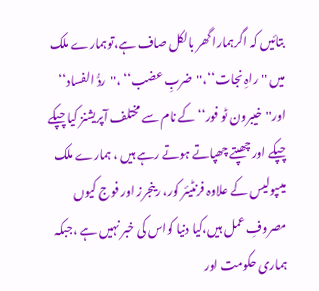بتائیں کہ اگرہمارا گھر بالکل صاف ہے،توہمارے ملک میں ''راہِ نجات‘‘،''ضربِ عضب‘‘ ،''ردُّ الفساد‘‘ اور''خیبرون ٹو فور‘‘کے نام سے مختلف آپریشنز کیا چپکے چپکے اور چھپتے چھپاتے ہوتے رہے ہیں ، ہمارے ملک میںپولیس کے علاوہ فرنٹیئر کور، رینجرز اور فوج کیوں مصروفِ عمل ہیں،کیا دنیا کواس کی خبر نہیں ہے ،جبکہ ہماری حکومت اور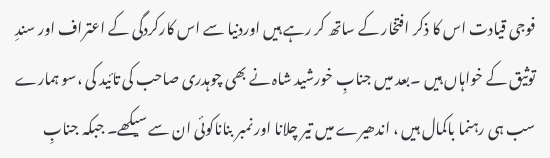فوجی قیادت اس کا ذکر افتخار کے ساتھ کر رہے ہیں اوردنیا سے اس کارکردگی کے اعتراف اور سندِ توثیق کے خواہاں ہیں ۔بعد میں جنابِ خورشید شاہ نے بھی چوہدری صاحب کی تائید کی ،سو ہمارے سب ہی رہنما باکمال ہیں ، اندھیرے میں تیر چلانا اور نمبر بناناکوئی ان سے سیکھے۔ جبکہ جنابِ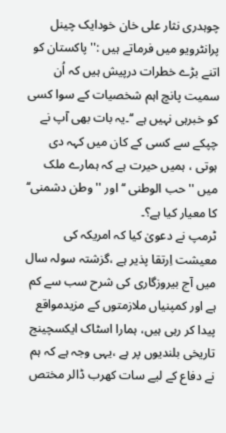چوہدری نثار علی خان خودایک چینل پرانٹرویو میں فرماتے ہیں :''پاکستان کو اتنے بڑے خطرات درپیش ہیں کہ اُن سمیت پانچ اہم شخصیات کے سوا کسی کو خبرہی نہیں ہے ‘‘۔یہ بات بھی آپ نے چپکے سے کسی کے کان میں کہہ دی ہوتی ، ہمیں حیرت ہے کہ ہمارے ملک میں ''حب الوطنی ‘‘اور ''وطن دشمنی‘‘ کا معیار کیا ہے؟۔
ٹرمپ نے دعویٰ کیا کہ امریکہ کی معیشت اِرتقا پذیر ہے ،گزشتہ سولہ سال میں آج بیروزگاری کی شرح سب سے کم ہے اور کمپنیاں ملازمتوں کے مزیدمواقع پیدا کر رہی ہیں، ہمارا اسٹاک ایکسچینج تاریخی بلندیوں پر ہے ،یہی وجہ ہے کہ ہم نے دفاع کے لیے سات کھرب ڈالر مختص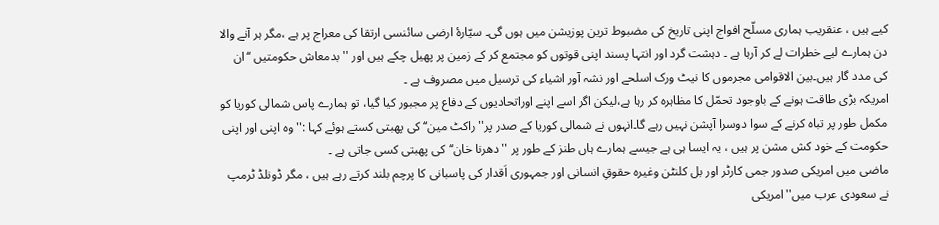کیے ہیں ، عنقریب ہماری مسلّح افواج اپنی تاریخ کی مضبوط ترین پوزیشن میں ہوں گی۔ سیّارۂ ارضی سائنسی ارتقا کی معراج پر ہے ،مگر ہر آنے والا دن ہمارے لیے خطرات لے کر آرہا ہے ۔ دہشت گرد اور انتہا پسند اپنی قوتوں کو مجتمع کر کے زمین پر پھیل چکے ہیں اور ''بدمعاش حکومتیں ‘‘ان کی مدد گار ہیں۔بین الاقوامی مجرموں کا نیٹ ورک اسلحے اور نشہ آور اشیاء کی ترسیل میں مصروف ہے ۔
امریکہ بڑی طاقت ہونے کے باوجود تحمّل کا مظاہرہ کر رہا ہے،لیکن اگر اسے اپنے اوراتحادیوں کے دفاع پر مجبور کیا گیا، تو ہمارے پاس شمالی کوریا کو مکمل طور پر تباہ کرنے کے سوا دوسرا آپشن نہیں رہے گا۔انہوں نے شمالی کوریا کے صدر پر''راکٹ مین‘‘ کی پھبتی کستے ہوئے کہا :''وہ اپنی اور اپنی حکومت کے خود کش مشن پر ہیں ، یہ ایسا ہی ہے جیسے ہمارے ہاں طنز کے طور پر ''دھرنا خان‘‘کی پھبتی کسی جاتی ہے ۔
ماضی میں امریکی صدور جمی کارٹر اور بل کلنٹن وغیرہ حقوقِ انسانی اور جمہوری اَقدار کی پاسبانی کا پرچم بلند کرتے رہے ہیں ، مگر ڈونلڈ ٹرمپ نے سعودی عرب میں''امریکی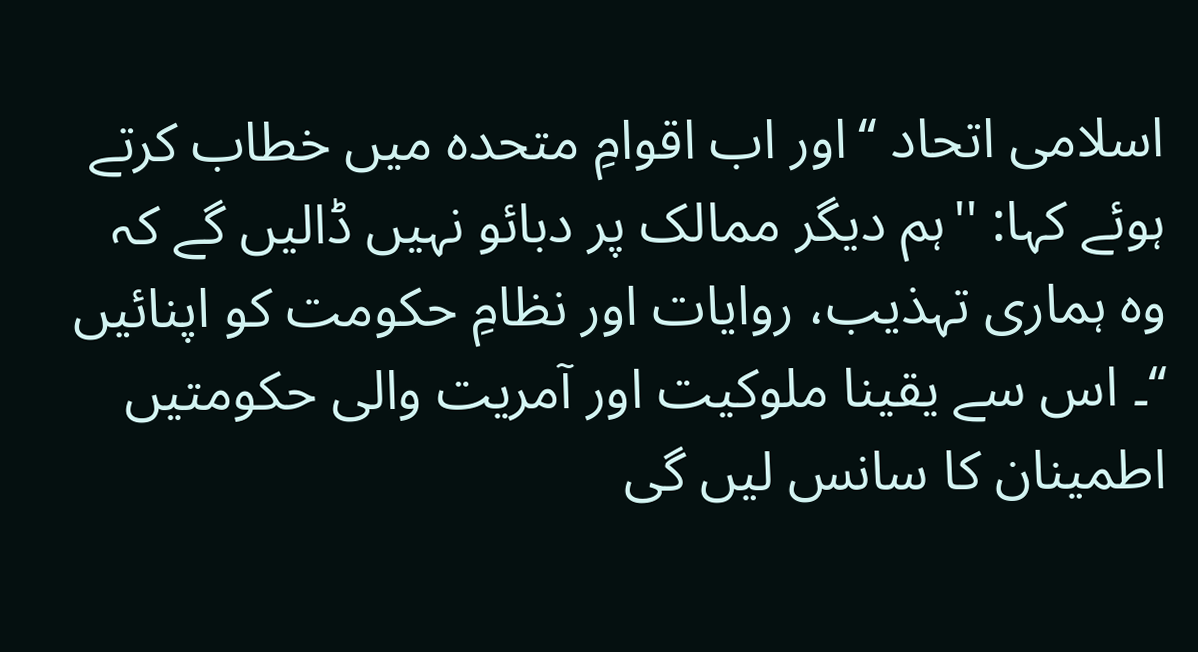اسلامی اتحاد ‘‘اور اب اقوامِ متحدہ میں خطاب کرتے ہوئے کہا: ''ہم دیگر ممالک پر دبائو نہیں ڈالیں گے کہ وہ ہماری تہذیب، روایات اور نظامِ حکومت کو اپنائیں ‘‘۔ اس سے یقینا ملوکیت اور آمریت والی حکومتیں اطمینان کا سانس لیں گی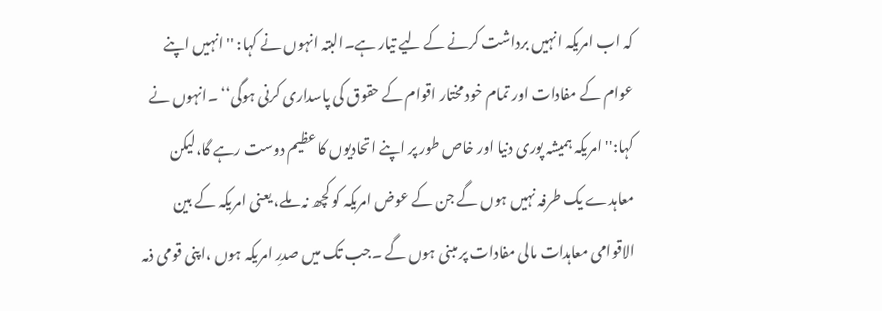کہ اب امریکہ انہیں برداشت کرنے کے لیے تیار ہے۔البتہ انہوں نے کہا: ''انہیں اپنے عوام کے مفادات اور تمام خود مختار اقوام کے حقوق کی پاسداری کرنی ہوگی‘‘ ۔انہوں نے کہا:'' امریکہ ہمیشہ پوری دنیا اور خاص طور پر اپنے اتحادیوں کا عظیم دوست رہے گا،لیکن معاہدے یک طرفہ نہیں ہوں گے جن کے عوض امریکہ کو کچھ نہ ملے، یعنی امریکہ کے بین الاقوامی معاہدات مالی مفادات پر مبنی ہوں گے ۔جب تک میں صدرِ امریکہ ہوں ،اپنی قومی ذمہ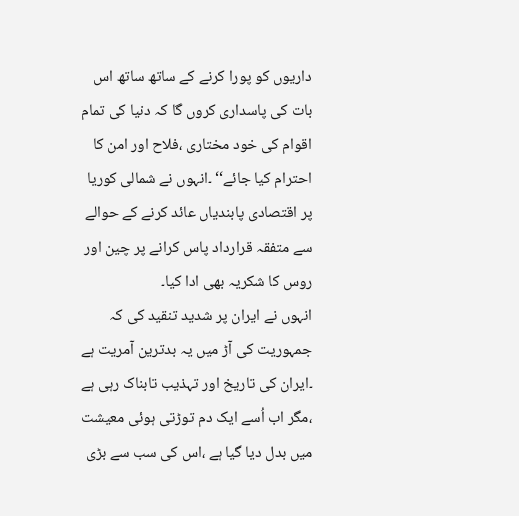داریوں کو پورا کرنے کے ساتھ ساتھ اس بات کی پاسداری کروں گا کہ دنیا کی تمام اقوام کی خود مختاری ،فلاح اور امن کا احترام کیا جائے‘‘ ۔انہوں نے شمالی کوریا پر اقتصادی پابندیاں عائد کرنے کے حوالے سے متفقہ قرارداد پاس کرانے پر چین اور روس کا شکریہ بھی ادا کیا۔
انہوں نے ایران پر شدید تنقید کی کہ جمہوریت کی آڑ میں یہ بدترین آمریت ہے ۔ایران کی تاریخ اور تہذیب تابناک رہی ہے ،مگر اب اُسے ایک دم توڑتی ہوئی معیشت میں بدل دیا گیا ہے ،اس کی سب سے بڑی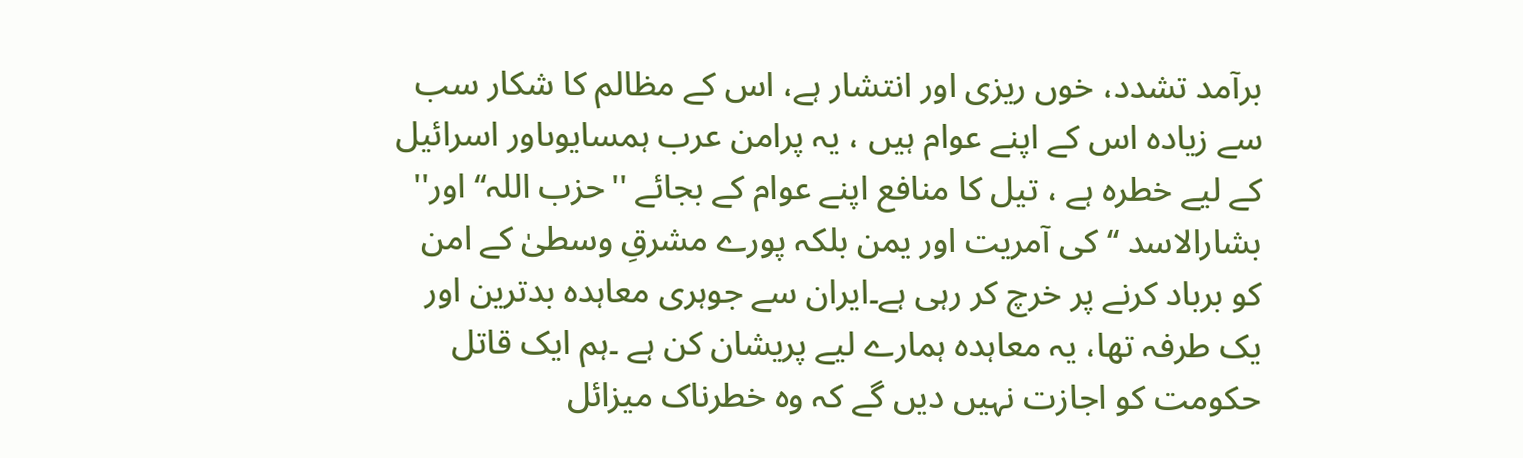برآمد تشدد، خوں ریزی اور انتشار ہے، اس کے مظالم کا شکار سب سے زیادہ اس کے اپنے عوام ہیں ، یہ پرامن عرب ہمسایوںاور اسرائیل کے لیے خطرہ ہے ، تیل کا منافع اپنے عوام کے بجائے ''حزب اللہ‘‘ اور'' بشارالاسد ‘‘کی آمریت اور یمن بلکہ پورے مشرقِ وسطیٰ کے امن کو برباد کرنے پر خرچ کر رہی ہے۔ایران سے جوہری معاہدہ بدترین اور یک طرفہ تھا، یہ معاہدہ ہمارے لیے پریشان کن ہے ۔ہم ایک قاتل حکومت کو اجازت نہیں دیں گے کہ وہ خطرناک میزائل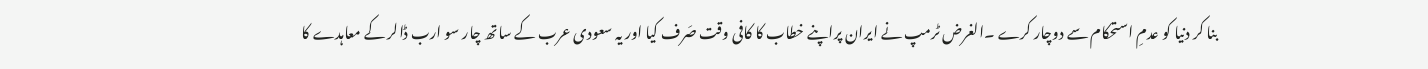بنا کر دنیا کو عدمِ استحکام سے دوچار کرے ۔الغرض ٹرمپ نے ایران پراپنے خطاب کا کافی وقت صَرف کیا اور یہ سعودی عرب کے ساتھ چار سو ارب ڈالر کے معاہدے کا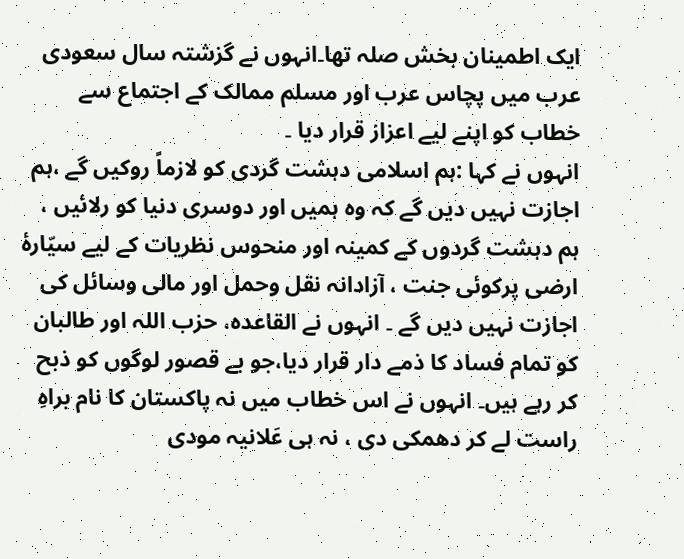ایک اطمینان بخش صلہ تھا۔انہوں نے گزشتہ سال سعودی عرب میں پچاس عرب اور مسلم ممالک کے اجتماع سے خطاب کو اپنے لیے اعزاز قرار دیا ۔
انہوں نے کہا :ہم اسلامی دہشت گردی کو لازماً روکیں گے ،ہم اجازت نہیں دیں گے کہ وہ ہمیں اور دوسری دنیا کو رلائیں ، ہم دہشت گردوں کے کمینہ اور منحوس نظریات کے لیے سیّارۂ ارضی پرکوئی جنت ، آزادانہ نقل وحمل اور مالی وسائل کی اجازت نہیں دیں گے ۔ انہوں نے القاعدہ، حزب اللہ اور طالبان کو تمام فساد کا ذمے دار قرار دیا،جو بے قصور لوگوں کو ذبح کر رہے ہیں۔ انہوں نے اس خطاب میں نہ پاکستان کا نام براہِ راست لے کر دھمکی دی ، نہ ہی عَلانیہ مودی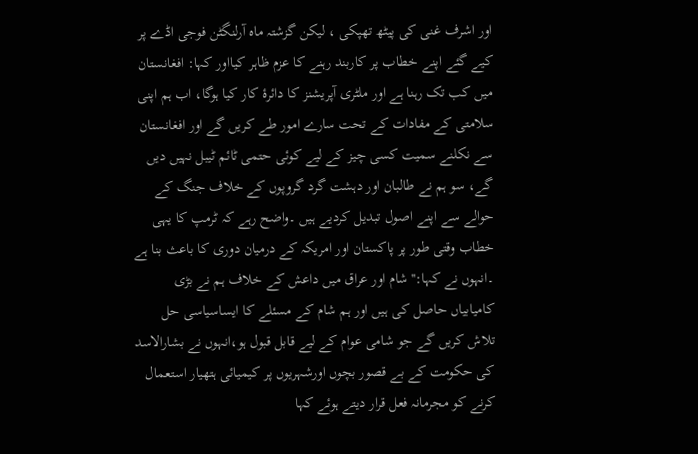اور اشرف غنی کی پیٹھ تھپکی ، لیکن گزشتہ ماہ آرلنگٹن فوجی اڈے پر کیے گئے اپنے خطاب پر کاربند رہنے کا عزم ظاہر کیااور کہا: افغانستان میں کب تک رہنا ہے اور ملٹری آپریشنز کا دائرۂ کار کیا ہوگا، اب ہم اپنی سلامتی کے مفادات کے تحت سارے امور طے کریں گے اور افغانستان سے نکلنے سمیت کسی چیز کے لیے کوئی حتمی ٹائم ٹیبل نہیں دیں گے، سو ہم نے طالبان اور دہشت گرد گروپوں کے خلاف جنگ کے حوالے سے اپنے اصول تبدیل کردیے ہیں ۔واضح رہے کہ ٹرمپ کا یہی خطاب وقتی طور پر پاکستان اور امریکہ کے درمیان دوری کا باعث بنا ہے ۔انہوں نے کہا:''شام اور عراق میں داعش کے خلاف ہم نے بڑی کامیابیاں حاصل کی ہیں اور ہم شام کے مسئلے کا ایساسیاسی حل تلاش کریں گے جو شامی عوام کے لیے قابل قبول ہو،انہوں نے بشارالاسد کی حکومت کے بے قصور بچوں اورشہریوں پر کیمیائی ہتھیار استعمال کرنے کو مجرمانہ فعل قرار دیتے ہوئے کہا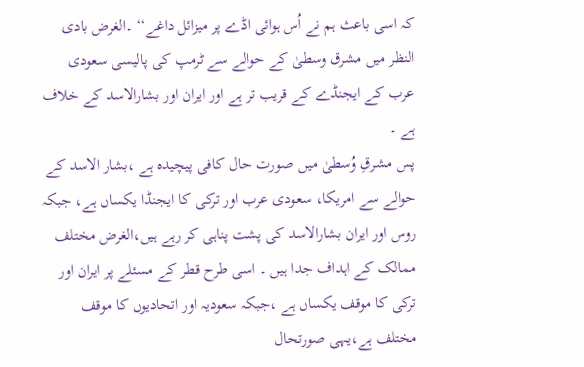کہ اسی باعث ہم نے اُس ہوائی اڈے پر میزائل داغے‘‘ ۔الغرض بادی النظر میں مشرق وسطیٰ کے حوالے سے ٹرمپ کی پالیسی سعودی عرب کے ایجنڈے کے قریب تر ہے اور ایران اور بشارالاسد کے خلاف ہے ۔
پس مشرقِ وُسطیٰ میں صورت حال کافی پیچیدہ ہے ،بشار الاسد کے حوالے سے امریکا، سعودی عرب اور ترکی کا ایجنڈا یکساں ہے، جبکہ روس اور ایران بشارالاسد کی پشت پناہی کر رہے ہیں،الغرض مختلف ممالک کے اہداف جدا ہیں ۔ اسی طرح قطر کے مسئلے پر ایران اور ترکی کا موقف یکساں ہے ،جبکہ سعودیہ اور اتحادیوں کا موقف مختلف ہے،یہی صورتحال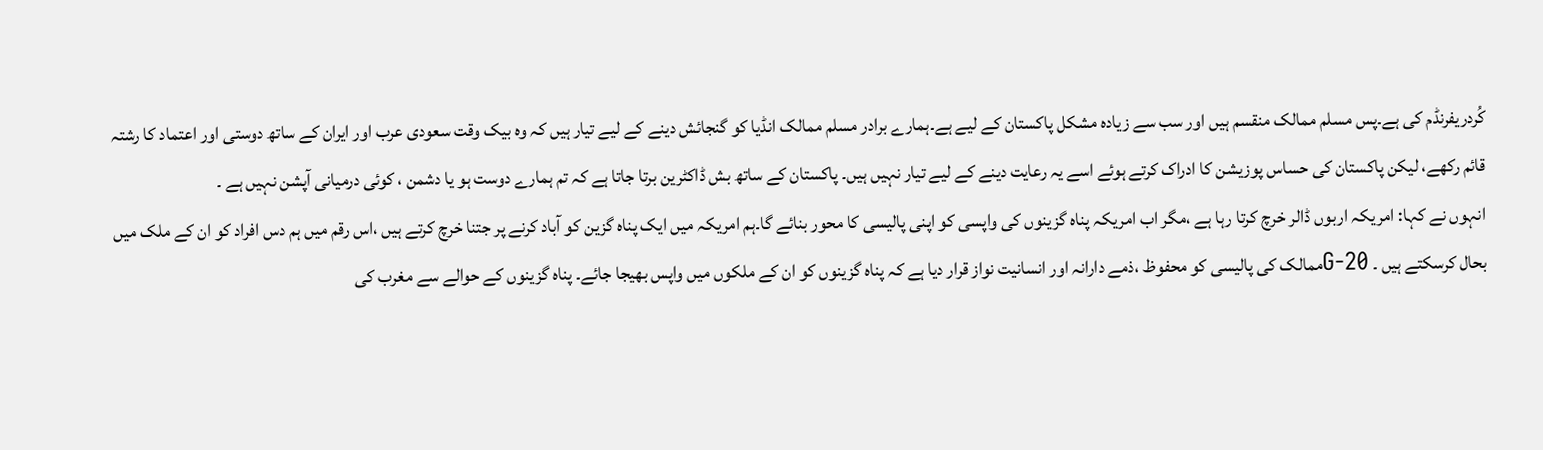کُردریفرنڈم کی ہے۔پس مسلم ممالک منقسم ہیں اور سب سے زیادہ مشکل پاکستان کے لیے ہے۔ہمارے برادر مسلم ممالک انڈیا کو گنجائش دینے کے لیے تیار ہیں کہ وہ بیک وقت سعودی عرب اور ایران کے ساتھ دوستی اور اعتماد کا رشتہ قائم رکھے، لیکن پاکستان کی حساس پوزیشن کا ادراک کرتے ہوئے اسے یہ رعایت دینے کے لیے تیار نہیں ہیں۔ پاکستان کے ساتھ بش ڈاکٹرین برتا جاتا ہے کہ تم ہمارے دوست ہو یا دشمن ، کوئی درمیانی آپشن نہیں ہے ۔
انہوں نے کہا: امریکہ اربوں ڈالر خرچ کرتا رہا ہے ،مگر اب امریکہ پناہ گزینوں کی واپسی کو اپنی پالیسی کا محور بنائے گا۔ہم امریکہ میں ایک پناہ گزین کو آباد کرنے پر جتنا خرچ کرتے ہیں ،اس رقم میں ہم دس افراد کو ان کے ملک میں بحال کرسکتے ہیں ۔ G-20ممالک کی پالیسی کو محفوظ ،ذمے دارانہ اور انسانیت نواز قرار دیا ہے کہ پناہ گزینوں کو ان کے ملکوں میں واپس بھیجا جائے۔ پناہ گزینوں کے حوالے سے مغرب کی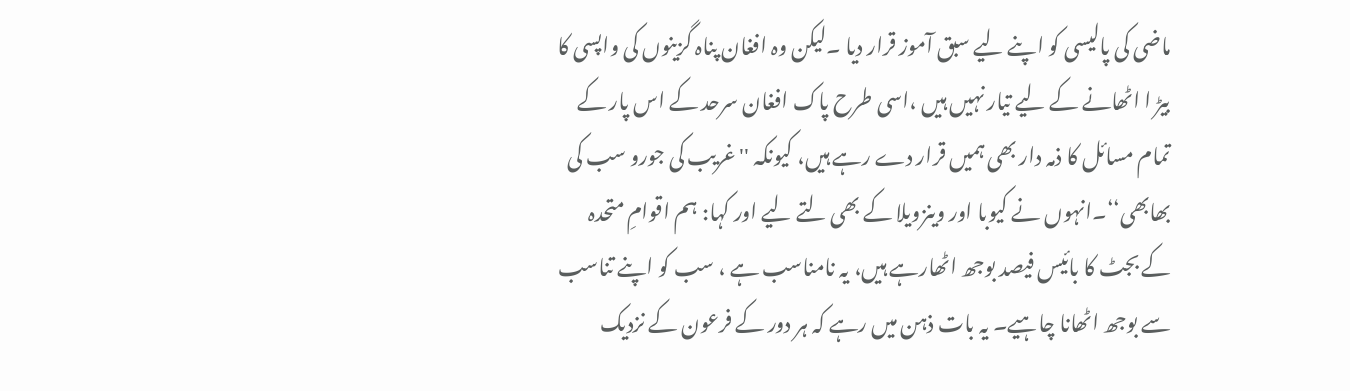ماضی کی پالیسی کو اپنے لیے سبق آموز قرار دیا ۔لیکن وہ افغان پناہ گزینوں کی واپسی کا بیڑ ا اٹھانے کے لیے تیار نہیں ہیں ،اسی طرح پاک افغان سرحد کے اس پار کے تمام مسائل کا ذمہ دار بھی ہمیں قرار دے رہے ہیں، کیونکہ '' غریب کی جورو سب کی بھابھی‘‘۔انہوں نے کیوبا اور وینزویلا کے بھی لتے لیے اور کہا: ہم اقوامِ متحدہ کے بجٹ کا بائیس فیصد بوجھ اٹھارہے ہیں، یہ نامناسب ہے ، سب کو اپنے تناسب سے بوجھ اٹھانا چاہیے۔ یہ بات ذہن میں رہے کہ ہر دور کے فرعون کے نزدیک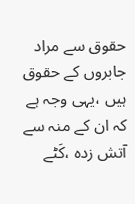حقوق سے مراد جابروں کے حقوق ہیں ،یہی وجہ ہے کہ ان کے منہ سے آتش زدہ ،کَٹے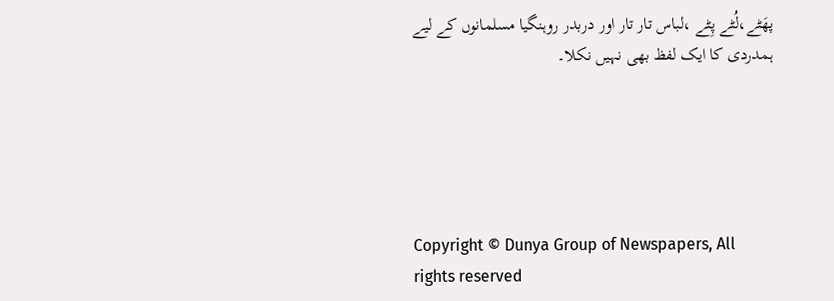پھَٹے،لُٹے پِٹے ،لباس تار تار اور دربدر روہنگیا مسلمانوں کے لیے ہمدردی کا ایک لفظ بھی نہیں نکلا۔





Copyright © Dunya Group of Newspapers, All rights reserved